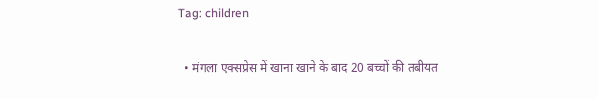Tag: children

  • मंगला एक्सप्रेस में खाना खाने के बाद 20 बच्चों की तबीयत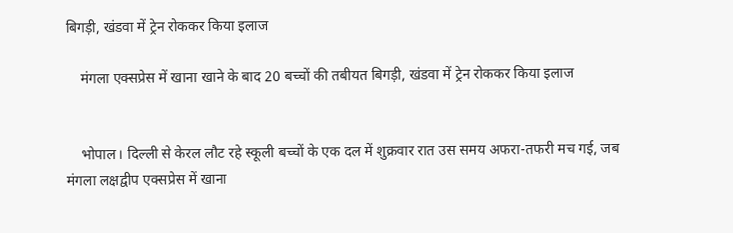बिगड़ी, खंडवा में ट्रेन रोककर किया इलाज

    मंगला एक्सप्रेस में खाना खाने के बाद 20 बच्चों की तबीयत बिगड़ी, खंडवा में ट्रेन रोककर किया इलाज


    भोपाल। दिल्ली से केरल लौट रहे स्कूली बच्चों के एक दल में शुक्रवार रात उस समय अफरा-तफरी मच गई, जब मंगला लक्षद्वीप एक्सप्रेस में खाना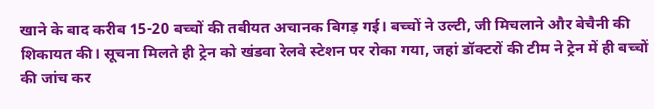खाने के बाद करीब 15-20 बच्चों की तबीयत अचानक बिगड़ गई। बच्चों ने उल्टी, जी मिचलाने और बेचैनी की शिकायत की। सूचना मिलते ही ट्रेन को खंडवा रेलवे स्टेशन पर रोका गया, जहां डॉक्टरों की टीम ने ट्रेन में ही बच्चों की जांच कर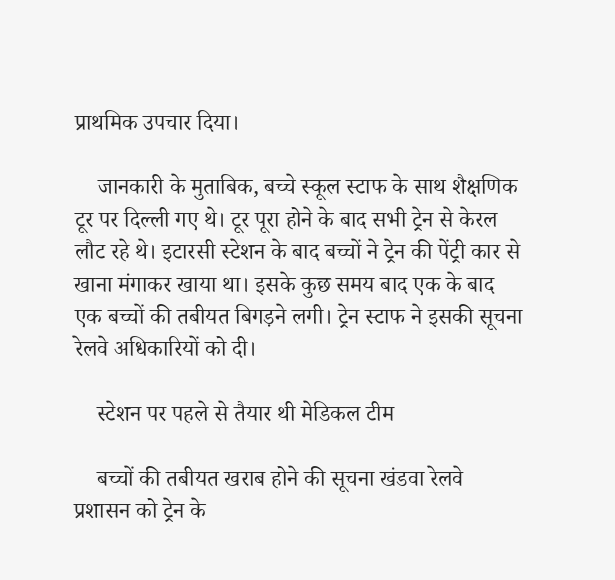प्राथमिक उपचार दिया।

    जानकारी के मुताबिक, बच्चे स्कूल स्टाफ के साथ शैक्षणिक टूर पर दिल्ली गए थे। टूर पूरा होने के बाद सभी ट्रेन से केरल लौट रहे थे। इटारसी स्टेशन के बाद बच्चों ने ट्रेन की पेंट्री कार से खाना मंगाकर खाया था। इसके कुछ समय बाद एक के बाद एक बच्चों की तबीयत बिगड़ने लगी। ट्रेन स्टाफ ने इसकी सूचना रेलवे अधिकारियों को दी।

    स्टेशन पर पहले से तैयार थी मेडिकल टीम

    बच्चों की तबीयत खराब होने की सूचना खंडवा रेलवे प्रशासन को ट्रेन के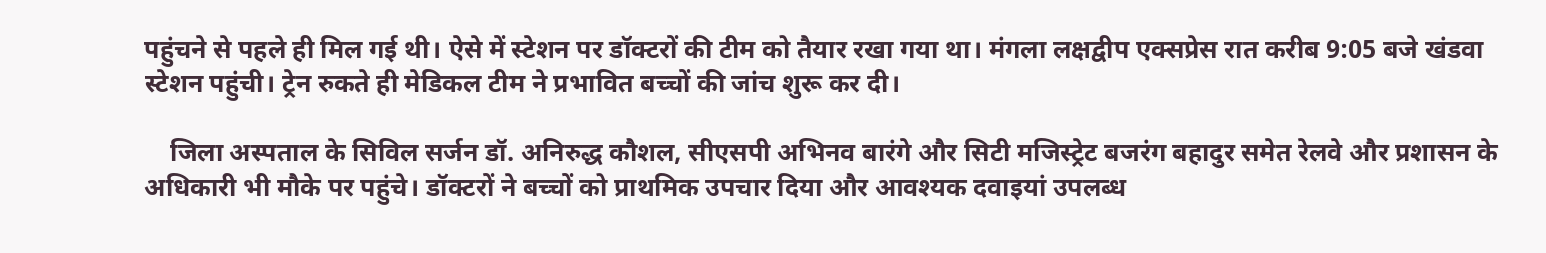पहुंचने से पहले ही मिल गई थी। ऐसे में स्टेशन पर डॉक्टरों की टीम को तैयार रखा गया था। मंगला लक्षद्वीप एक्सप्रेस रात करीब 9:05 बजे खंडवा स्टेशन पहुंची। ट्रेन रुकते ही मेडिकल टीम ने प्रभावित बच्चों की जांच शुरू कर दी।

    जिला अस्पताल के सिविल सर्जन डॉ. अनिरुद्ध कौशल, सीएसपी अभिनव बारंगे और सिटी मजिस्ट्रेट बजरंग बहादुर समेत रेलवे और प्रशासन के अधिकारी भी मौके पर पहुंचे। डॉक्टरों ने बच्चों को प्राथमिक उपचार दिया और आवश्यक दवाइयां उपलब्ध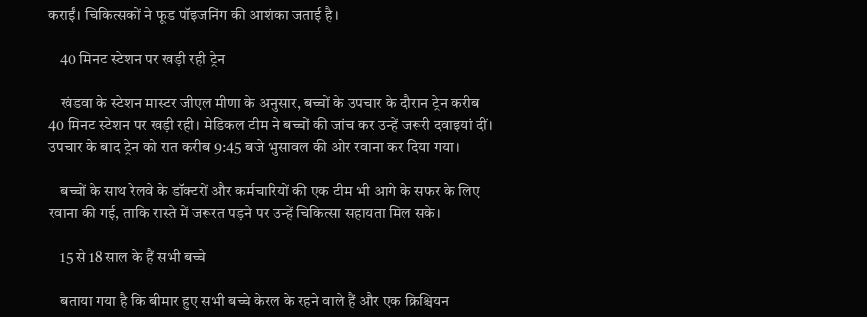कराईं। चिकित्सकों ने फूड पॉइजनिंग की आशंका जताई है।

    40 मिनट स्टेशन पर खड़ी रही ट्रेन

    खंडवा के स्टेशन मास्टर जीएल मीणा के अनुसार, बच्चों के उपचार के दौरान ट्रेन करीब 40 मिनट स्टेशन पर खड़ी रही। मेडिकल टीम ने बच्चों की जांच कर उन्हें जरूरी दवाइयां दीं। उपचार के बाद ट्रेन को रात करीब 9:45 बजे भुसावल की ओर रवाना कर दिया गया।

    बच्चों के साथ रेलवे के डॉक्टरों और कर्मचारियों की एक टीम भी आगे के सफर के लिए रवाना की गई, ताकि रास्ते में जरूरत पड़ने पर उन्हें चिकित्सा सहायता मिल सके।

    15 से 18 साल के हैं सभी बच्चे

    बताया गया है कि बीमार हुए सभी बच्चे केरल के रहने वाले हैं और एक क्रिश्चियन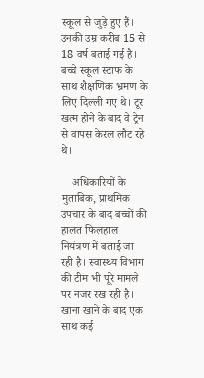स्कूल से जुड़े हुए हैं। उनकी उम्र करीब 15 से 18 वर्ष बताई गई है। बच्चे स्कूल स्टाफ के साथ शैक्षणिक भ्रमण के लिए दिल्ली गए थे। टूर खत्म होने के बाद वे ट्रेन से वापस केरल लौट रहे थे।

    अधिकारियों के मुताबिक, प्राथमिक उपचार के बाद बच्चों की हालत फिलहाल नियंत्रण में बताई जा रही है। स्वास्थ्य विभाग की टीम भी पूरे मामले पर नजर रख रही है। खाना खाने के बाद एक साथ कई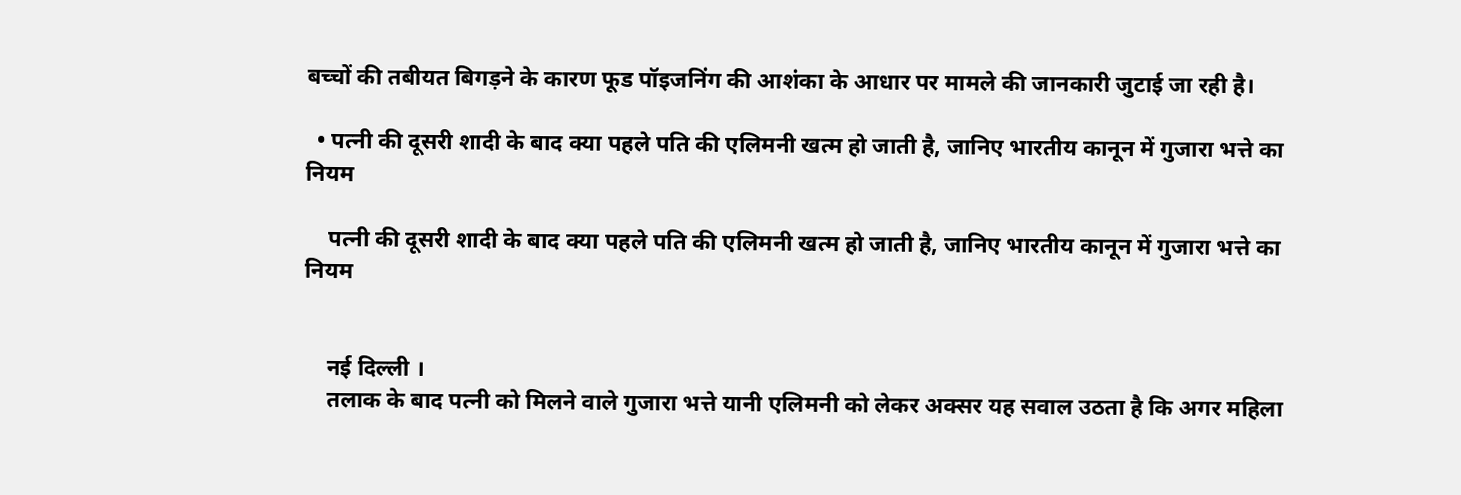बच्चों की तबीयत बिगड़ने के कारण फूड पॉइजनिंग की आशंका के आधार पर मामले की जानकारी जुटाई जा रही है।

  • पत्नी की दूसरी शादी के बाद क्या पहले पति की एलिमनी खत्म हो जाती है, जानिए भारतीय कानून में गुजारा भत्ते का नियम

    पत्नी की दूसरी शादी के बाद क्या पहले पति की एलिमनी खत्म हो जाती है, जानिए भारतीय कानून में गुजारा भत्ते का नियम


    नई दिल्ली ।
    तलाक के बाद पत्नी को मिलने वाले गुजारा भत्ते यानी एलिमनी को लेकर अक्सर यह सवाल उठता है कि अगर महिला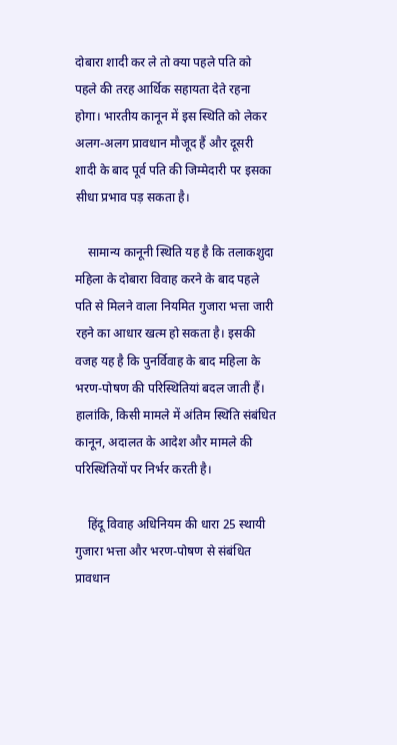दोबारा शादी कर ले तो क्या पहले पति को पहले की तरह आर्थिक सहायता देते रहना होगा। भारतीय कानून में इस स्थिति को लेकर अलग-अलग प्रावधान मौजूद हैं और दूसरी शादी के बाद पूर्व पति की जिम्मेदारी पर इसका सीधा प्रभाव पड़ सकता है।

    सामान्य कानूनी स्थिति यह है कि तलाकशुदा महिला के दोबारा विवाह करने के बाद पहले पति से मिलने वाला नियमित गुजारा भत्ता जारी रहने का आधार खत्म हो सकता है। इसकी वजह यह है कि पुनर्विवाह के बाद महिला के भरण-पोषण की परिस्थितियां बदल जाती हैं। हालांकि, किसी मामले में अंतिम स्थिति संबंधित कानून, अदालत के आदेश और मामले की परिस्थितियों पर निर्भर करती है।

    हिंदू विवाह अधिनियम की धारा 25 स्थायी गुजारा भत्ता और भरण-पोषण से संबंधित प्रावधान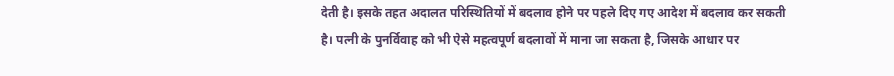देती है। इसके तहत अदालत परिस्थितियों में बदलाव होने पर पहले दिए गए आदेश में बदलाव कर सकती है। पत्नी के पुनर्विवाह को भी ऐसे महत्वपूर्ण बदलावों में माना जा सकता है, जिसके आधार पर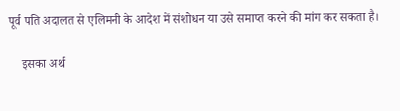पूर्व पति अदालत से एलिमनी के आदेश में संशोधन या उसे समाप्त करने की मांग कर सकता है।

    इसका अर्थ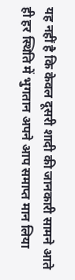यह नहीं है कि केवल दूसरी शादी की जानकारी सामने आते ही हर स्थिति में भुगतान अपने आप समाप्त मान लिया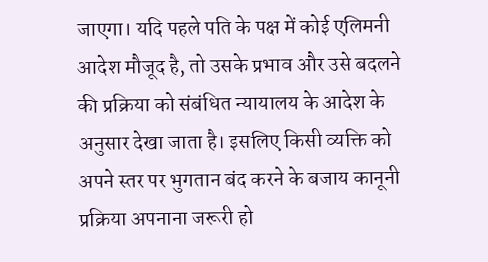जाएगा। यदि पहले पति के पक्ष में कोई एलिमनी आदेश मौजूद है, तो उसके प्रभाव और उसे बदलने की प्रक्रिया को संबंधित न्यायालय के आदेश के अनुसार देखा जाता है। इसलिए किसी व्यक्ति को अपने स्तर पर भुगतान बंद करने के बजाय कानूनी प्रक्रिया अपनाना जरूरी हो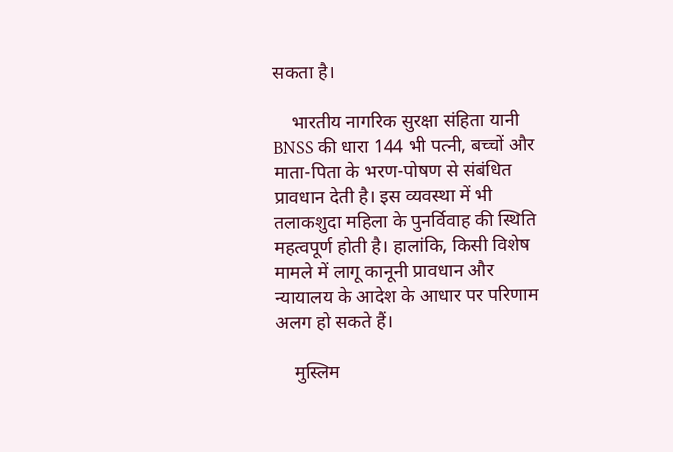सकता है।

    भारतीय नागरिक सुरक्षा संहिता यानी BNSS की धारा 144 भी पत्नी, बच्चों और माता-पिता के भरण-पोषण से संबंधित प्रावधान देती है। इस व्यवस्था में भी तलाकशुदा महिला के पुनर्विवाह की स्थिति महत्वपूर्ण होती है। हालांकि, किसी विशेष मामले में लागू कानूनी प्रावधान और न्यायालय के आदेश के आधार पर परिणाम अलग हो सकते हैं।

    मुस्लिम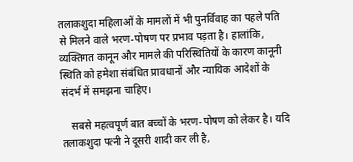तलाकशुदा महिलाओं के मामलों में भी पुनर्विवाह का पहले पति से मिलने वाले भरण-पोषण पर प्रभाव पड़ता है। हालांकि, व्यक्तिगत कानून और मामले की परिस्थितियों के कारण कानूनी स्थिति को हमेशा संबंधित प्रावधानों और न्यायिक आदेशों के संदर्भ में समझना चाहिए।

    सबसे महत्वपूर्ण बात बच्चों के भरण-पोषण को लेकर है। यदि तलाकशुदा पत्नी ने दूसरी शादी कर ली है,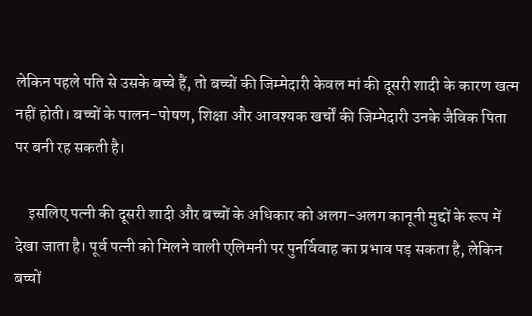लेकिन पहले पति से उसके बच्चे हैं, तो बच्चों की जिम्मेदारी केवल मां की दूसरी शादी के कारण खत्म नहीं होती। बच्चों के पालन-पोषण, शिक्षा और आवश्यक खर्चों की जिम्मेदारी उनके जैविक पिता पर बनी रह सकती है।

    इसलिए पत्नी की दूसरी शादी और बच्चों के अधिकार को अलग-अलग कानूनी मुद्दों के रूप में देखा जाता है। पूर्व पत्नी को मिलने वाली एलिमनी पर पुनर्विवाह का प्रभाव पड़ सकता है, लेकिन बच्चों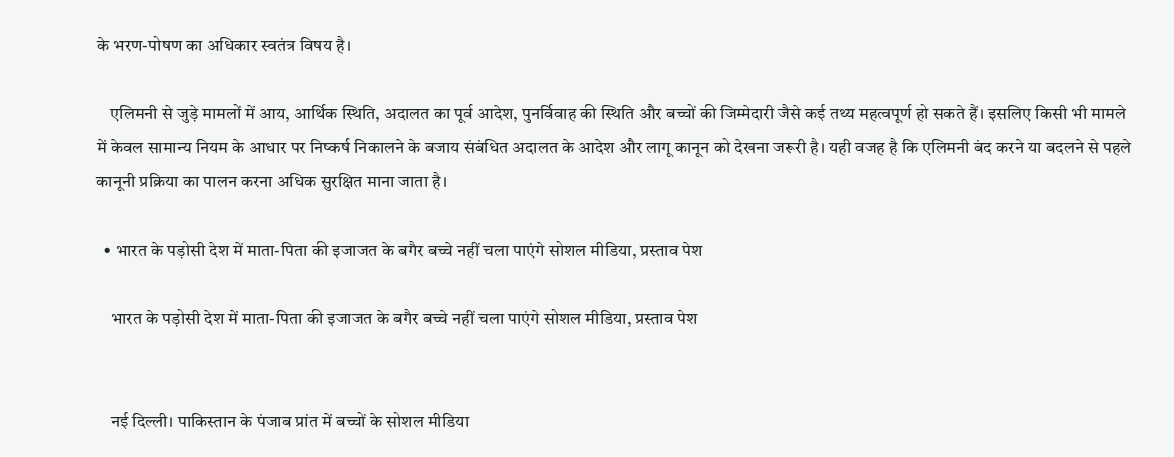के भरण-पोषण का अधिकार स्वतंत्र विषय है।

    एलिमनी से जुड़े मामलों में आय, आर्थिक स्थिति, अदालत का पूर्व आदेश, पुनर्विवाह की स्थिति और बच्चों की जिम्मेदारी जैसे कई तथ्य महत्वपूर्ण हो सकते हैं। इसलिए किसी भी मामले में केवल सामान्य नियम के आधार पर निष्कर्ष निकालने के बजाय संबंधित अदालत के आदेश और लागू कानून को देखना जरूरी है। यही वजह है कि एलिमनी बंद करने या बदलने से पहले कानूनी प्रक्रिया का पालन करना अधिक सुरक्षित माना जाता है।

  • भारत के पड़ोसी देश में माता-पिता की इजाजत के बगैर बच्चे नहीं चला पाएंगे सोशल मीडिया, प्रस्ताव पेश

    भारत के पड़ोसी देश में माता-पिता की इजाजत के बगैर बच्चे नहीं चला पाएंगे सोशल मीडिया, प्रस्ताव पेश


    नई दिल्ली। पाकिस्तान के पंजाब प्रांत में बच्चों के सोशल मीडिया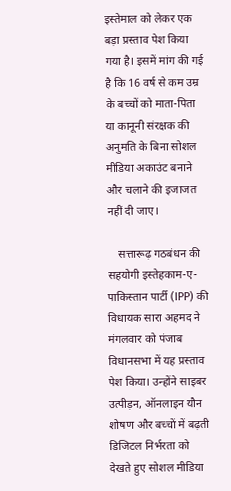इस्तेमाल को लेकर एक बड़ा प्रस्ताव पेश किया गया है। इसमें मांग की गई है कि 16 वर्ष से कम उम्र के बच्चों को माता-पिता या कानूनी संरक्षक की अनुमति के बिना सोशल मीडिया अकाउंट बनाने और चलाने की इजाजत नहीं दी जाए।

    सत्तारूढ़ गठबंधन की सहयोगी इस्तेहकाम-ए-पाकिस्तान पार्टी (IPP) की विधायक सारा अहमद ने मंगलवार को पंजाब विधानसभा में यह प्रस्ताव पेश किया। उन्होंने साइबर उत्पीड़न, ऑनलाइन यौन शोषण और बच्चों में बढ़ती डिजिटल निर्भरता को देखते हुए सोशल मीडिया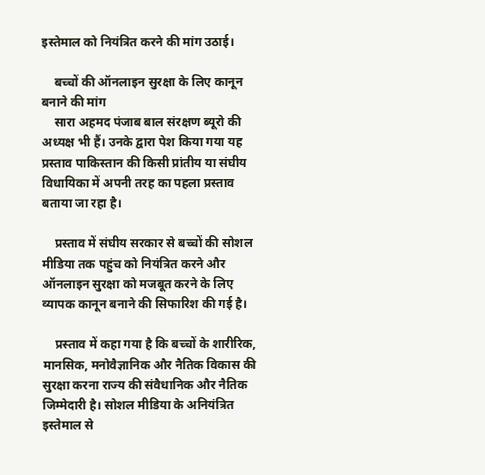इस्तेमाल को नियंत्रित करने की मांग उठाई।

    बच्चों की ऑनलाइन सुरक्षा के लिए कानून बनाने की मांग
    सारा अहमद पंजाब बाल संरक्षण ब्यूरो की अध्यक्ष भी हैं। उनके द्वारा पेश किया गया यह प्रस्ताव पाकिस्तान की किसी प्रांतीय या संघीय विधायिका में अपनी तरह का पहला प्रस्ताव बताया जा रहा है।

    प्रस्ताव में संघीय सरकार से बच्चों की सोशल मीडिया तक पहुंच को नियंत्रित करने और ऑनलाइन सुरक्षा को मजबूत करने के लिए व्यापक कानून बनाने की सिफारिश की गई है।

    प्रस्ताव में कहा गया है कि बच्चों के शारीरिक, मानसिक, मनोवैज्ञानिक और नैतिक विकास की सुरक्षा करना राज्य की संवैधानिक और नैतिक जिम्मेदारी है। सोशल मीडिया के अनियंत्रित इस्तेमाल से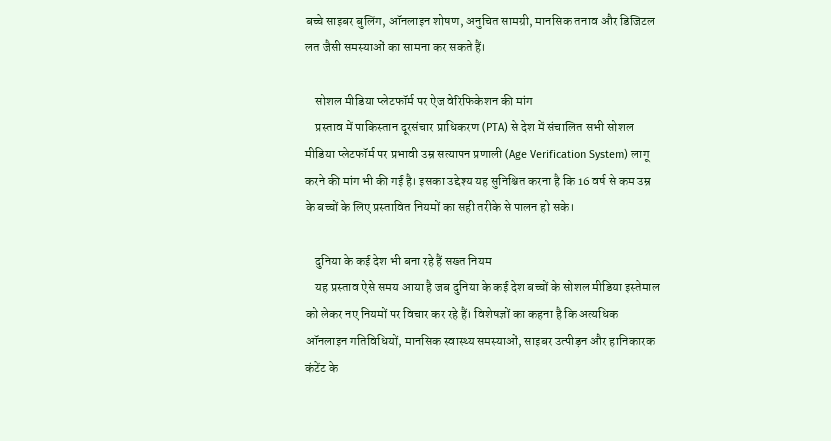बच्चे साइबर बुलिंग, ऑनलाइन शोषण, अनुचित सामग्री, मानसिक तनाव और डिजिटल लत जैसी समस्याओं का सामना कर सकते हैं।

    सोशल मीडिया प्लेटफॉर्म पर ऐज वेरिफिकेशन की मांग
    प्रस्ताव में पाकिस्तान दूरसंचार प्राधिकरण (PTA) से देश में संचालित सभी सोशल मीडिया प्लेटफॉर्म पर प्रभावी उम्र सत्यापन प्रणाली (Age Verification System) लागू करने की मांग भी की गई है। इसका उद्देश्य यह सुनिश्चित करना है कि 16 वर्ष से कम उम्र के बच्चों के लिए प्रस्तावित नियमों का सही तरीके से पालन हो सके।

    दुनिया के कई देश भी बना रहे हैं सख्त नियम
    यह प्रस्ताव ऐसे समय आया है जब दुनिया के कई देश बच्चों के सोशल मीडिया इस्तेमाल को लेकर नए नियमों पर विचार कर रहे हैं। विशेषज्ञों का कहना है कि अत्यधिक ऑनलाइन गतिविधियों, मानसिक स्वास्थ्य समस्याओं, साइबर उत्पीड़न और हानिकारक कंटेंट के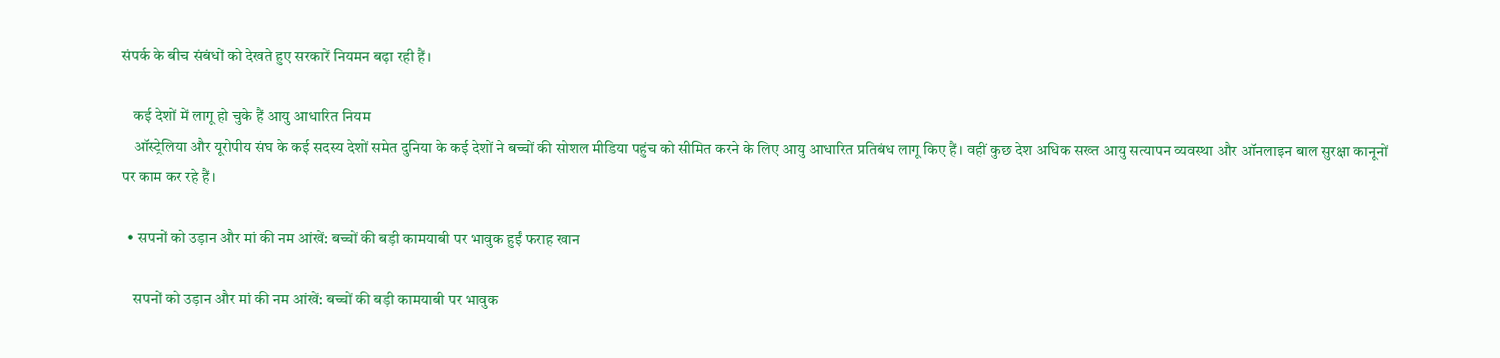संपर्क के बीच संबंधों को देखते हुए सरकारें नियमन बढ़ा रही हैं।

    कई देशों में लागू हो चुके हैं आयु आधारित नियम
    ऑस्ट्रेलिया और यूरोपीय संघ के कई सदस्य देशों समेत दुनिया के कई देशों ने बच्चों की सोशल मीडिया पहुंच को सीमित करने के लिए आयु आधारित प्रतिबंध लागू किए हैं। वहीं कुछ देश अधिक सख्त आयु सत्यापन व्यवस्था और ऑनलाइन बाल सुरक्षा कानूनों पर काम कर रहे हैं।

  • सपनों को उड़ान और मां की नम आंखें: बच्चों की बड़ी कामयाबी पर भावुक हुईं फराह खान

    सपनों को उड़ान और मां की नम आंखें: बच्चों की बड़ी कामयाबी पर भावुक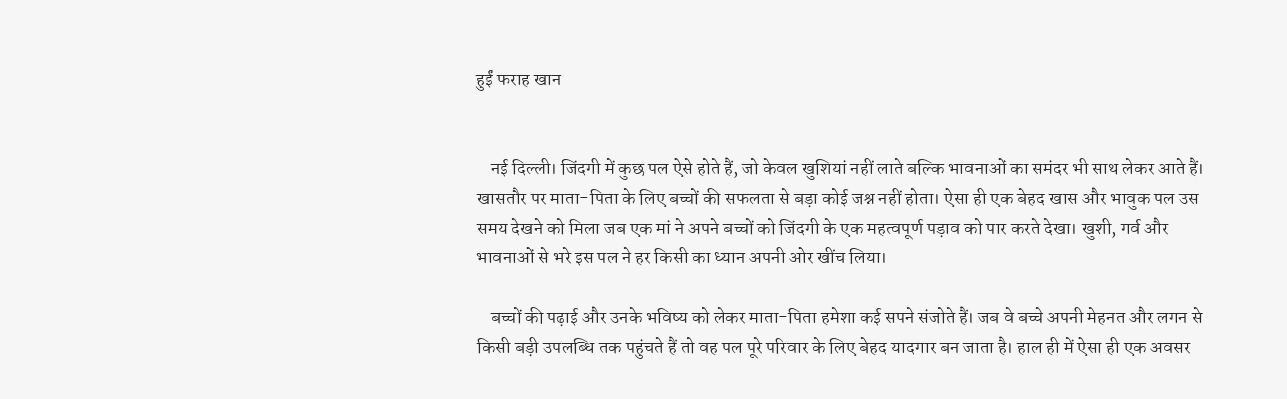हुईं फराह खान


    नई दिल्ली। जिंदगी में कुछ पल ऐसे होते हैं, जो केवल खुशियां नहीं लाते बल्कि भावनाओं का समंदर भी साथ लेकर आते हैं। खासतौर पर माता-पिता के लिए बच्चों की सफलता से बड़ा कोई जश्न नहीं होता। ऐसा ही एक बेहद खास और भावुक पल उस समय देखने को मिला जब एक मां ने अपने बच्चों को जिंदगी के एक महत्वपूर्ण पड़ाव को पार करते देखा। खुशी, गर्व और भावनाओं से भरे इस पल ने हर किसी का ध्यान अपनी ओर खींच लिया।

    बच्चों की पढ़ाई और उनके भविष्य को लेकर माता-पिता हमेशा कई सपने संजोते हैं। जब वे बच्चे अपनी मेहनत और लगन से किसी बड़ी उपलब्धि तक पहुंचते हैं तो वह पल पूरे परिवार के लिए बेहद यादगार बन जाता है। हाल ही में ऐसा ही एक अवसर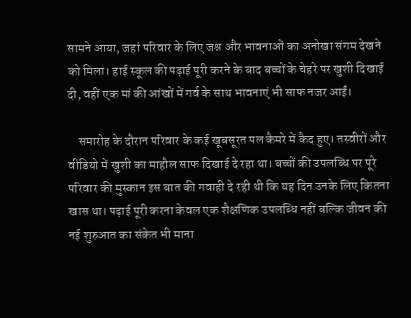सामने आया, जहां परिवार के लिए जश्न और भावनाओं का अनोखा संगम देखने को मिला। हाई स्कूल की पढ़ाई पूरी करने के बाद बच्चों के चेहरे पर खुशी दिखाई दी, वहीं एक मां की आंखों में गर्व के साथ भावनाएं भी साफ नजर आईं।

    समारोह के दौरान परिवार के कई खूबसूरत पल कैमरे में कैद हुए। तस्वीरों और वीडियो में खुशी का माहौल साफ दिखाई दे रहा था। बच्चों की उपलब्धि पर पूरे परिवार की मुस्कान इस बात की गवाही दे रही थी कि यह दिन उनके लिए कितना खास था। पढ़ाई पूरी करना केवल एक शैक्षणिक उपलब्धि नहीं बल्कि जीवन की नई शुरुआत का संकेत भी माना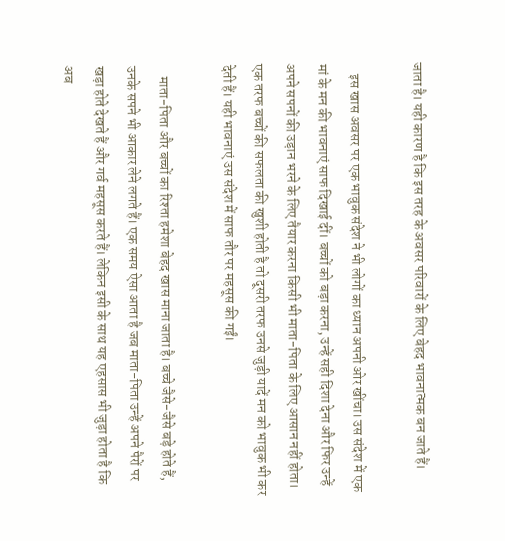जाता है। यही कारण है कि इस तरह के अवसर परिवारों के लिए बेहद भावनात्मक बन जाते हैं।

    इस खास अवसर पर एक भावुक संदेश ने भी लोगों का ध्यान अपनी ओर खींचा। उस संदेश में एक मां के मन की भावनाएं साफ दिखाई दीं। बच्चों को बड़ा करना, उन्हें सही दिशा देना और फिर उन्हें अपने सपनों की उड़ान भरने के लिए तैयार करना किसी भी माता-पिता के लिए आसान नहीं होता। एक तरफ बच्चों की सफलता की खुशी होती है तो दूसरी तरफ उनसे जुड़ी यादें मन को भावुक भी कर देती हैं। यही भावनाएं उस संदेश में साफ तौर पर महसूस की गईं।

    माता-पिता और बच्चों का रिश्ता हमेशा बेहद खास माना जाता है। बच्चे जैसे-जैसे बड़े होते हैं, उनके सपने भी आकार लेने लगते हैं। एक समय ऐसा आता है जब माता-पिता उन्हें अपने पैरों पर खड़ा होते देखते हैं और गर्व महसूस करते हैं। लेकिन इसी के साथ यह एहसास भी जुड़ा होता है कि अब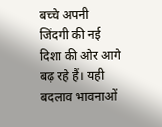बच्चे अपनी जिंदगी की नई दिशा की ओर आगे बढ़ रहे हैं। यही बदलाव भावनाओं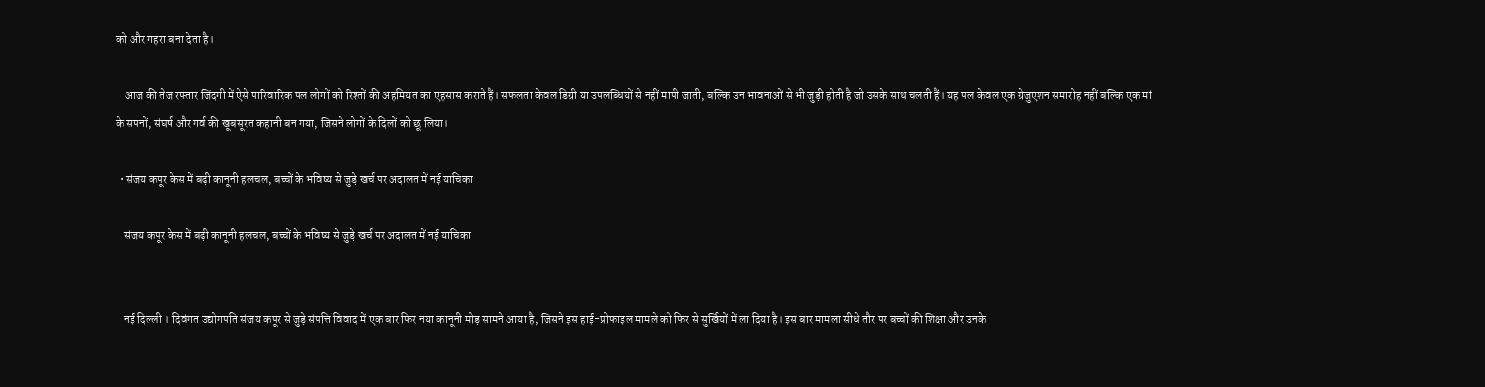को और गहरा बना देता है।

    आज की तेज रफ्तार जिंदगी में ऐसे पारिवारिक पल लोगों को रिश्तों की अहमियत का एहसास कराते हैं। सफलता केवल डिग्री या उपलब्धियों से नहीं मापी जाती, बल्कि उन भावनाओं से भी जुड़ी होती है जो उसके साथ चलती हैं। यह पल केवल एक ग्रेजुएशन समारोह नहीं बल्कि एक मां के सपनों, संघर्ष और गर्व की खूबसूरत कहानी बन गया, जिसने लोगों के दिलों को छू लिया।

  • संजय कपूर केस में बढ़ी कानूनी हलचल, बच्चों के भविष्य से जुड़े खर्च पर अदालत में नई याचिका

    संजय कपूर केस में बढ़ी कानूनी हलचल, बच्चों के भविष्य से जुड़े खर्च पर अदालत में नई याचिका


    नई दिल्ली । दिवंगत उद्योगपति संजय कपूर से जुड़े संपत्ति विवाद में एक बार फिर नया कानूनी मोड़ सामने आया है, जिसने इस हाई-प्रोफाइल मामले को फिर से सुर्खियों में ला दिया है। इस बार मामला सीधे तौर पर बच्चों की शिक्षा और उनके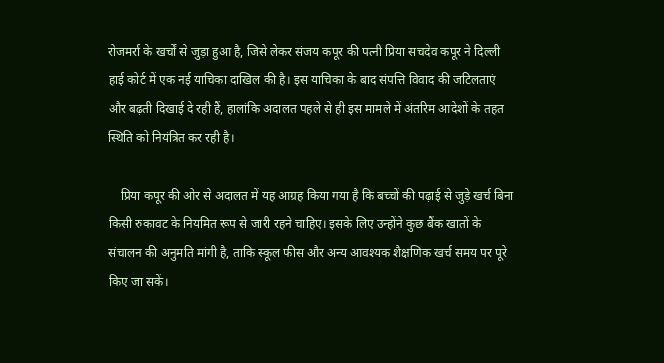रोजमर्रा के खर्चों से जुड़ा हुआ है, जिसे लेकर संजय कपूर की पत्नी प्रिया सचदेव कपूर ने दिल्ली हाई कोर्ट में एक नई याचिका दाखिल की है। इस याचिका के बाद संपत्ति विवाद की जटिलताएं और बढ़ती दिखाई दे रही हैं, हालांकि अदालत पहले से ही इस मामले में अंतरिम आदेशों के तहत स्थिति को नियंत्रित कर रही है।

    प्रिया कपूर की ओर से अदालत में यह आग्रह किया गया है कि बच्चों की पढ़ाई से जुड़े खर्च बिना किसी रुकावट के नियमित रूप से जारी रहने चाहिए। इसके लिए उन्होंने कुछ बैंक खातों के संचालन की अनुमति मांगी है, ताकि स्कूल फीस और अन्य आवश्यक शैक्षणिक खर्च समय पर पूरे किए जा सकें।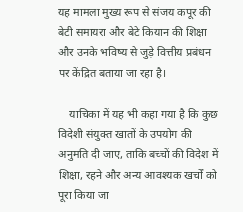यह मामला मुख्य रूप से संजय कपूर की बेटी समायरा और बेटे कियान की शिक्षा और उनके भविष्य से जुड़े वित्तीय प्रबंधन पर केंद्रित बताया जा रहा है।

    याचिका में यह भी कहा गया है कि कुछ विदेशी संयुक्त खातों के उपयोग की अनुमति दी जाए, ताकि बच्चों की विदेश में शिक्षा, रहने और अन्य आवश्यक खर्चों को पूरा किया जा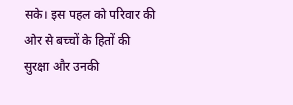सके। इस पहल को परिवार की ओर से बच्चों के हितों की सुरक्षा और उनकी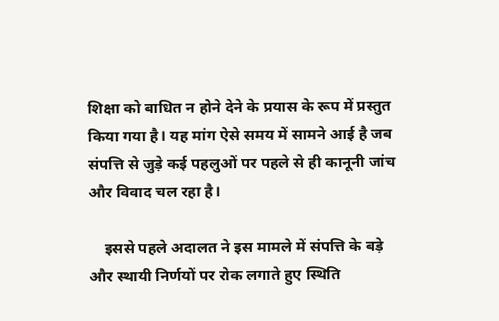शिक्षा को बाधित न होने देने के प्रयास के रूप में प्रस्तुत किया गया है। यह मांग ऐसे समय में सामने आई है जब संपत्ति से जुड़े कई पहलुओं पर पहले से ही कानूनी जांच और विवाद चल रहा है।

    इससे पहले अदालत ने इस मामले में संपत्ति के बड़े और स्थायी निर्णयों पर रोक लगाते हुए स्थिति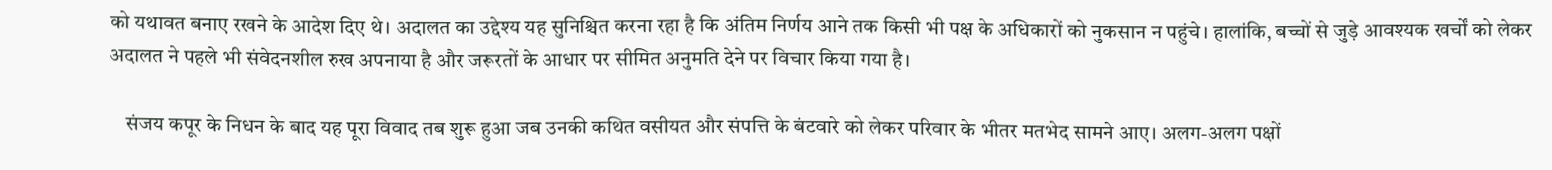को यथावत बनाए रखने के आदेश दिए थे। अदालत का उद्देश्य यह सुनिश्चित करना रहा है कि अंतिम निर्णय आने तक किसी भी पक्ष के अधिकारों को नुकसान न पहुंचे। हालांकि, बच्चों से जुड़े आवश्यक खर्चों को लेकर अदालत ने पहले भी संवेदनशील रुख अपनाया है और जरूरतों के आधार पर सीमित अनुमति देने पर विचार किया गया है।

    संजय कपूर के निधन के बाद यह पूरा विवाद तब शुरू हुआ जब उनकी कथित वसीयत और संपत्ति के बंटवारे को लेकर परिवार के भीतर मतभेद सामने आए। अलग-अलग पक्षों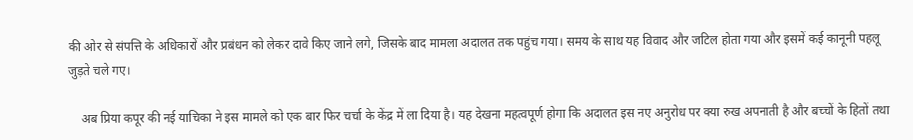की ओर से संपत्ति के अधिकारों और प्रबंधन को लेकर दावे किए जाने लगे, जिसके बाद मामला अदालत तक पहुंच गया। समय के साथ यह विवाद और जटिल होता गया और इसमें कई कानूनी पहलू जुड़ते चले गए।

    अब प्रिया कपूर की नई याचिका ने इस मामले को एक बार फिर चर्चा के केंद्र में ला दिया है। यह देखना महत्वपूर्ण होगा कि अदालत इस नए अनुरोध पर क्या रुख अपनाती है और बच्चों के हितों तथा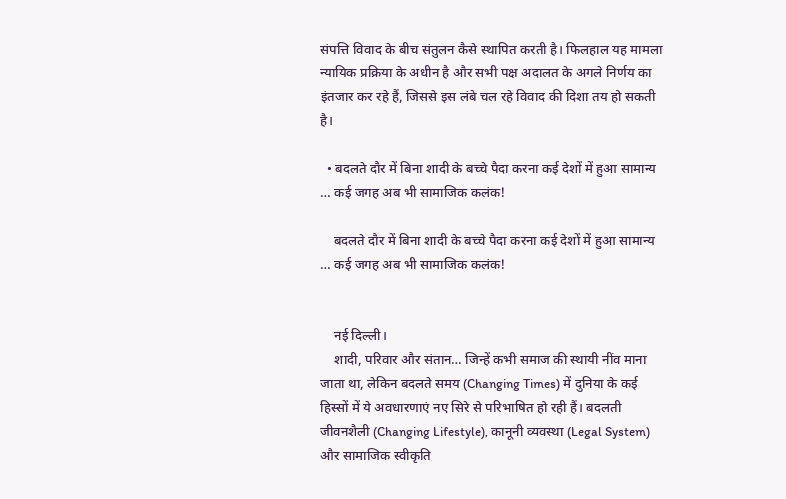संपत्ति विवाद के बीच संतुलन कैसे स्थापित करती है। फिलहाल यह मामला न्यायिक प्रक्रिया के अधीन है और सभी पक्ष अदालत के अगले निर्णय का इंतजार कर रहे हैं, जिससे इस लंबे चल रहे विवाद की दिशा तय हो सकती है।

  • बदलते दौर में बिना शादी के बच्चे पैदा करना कई देशों में हुआ सामान्य … कई जगह अब भी सामाजिक कलंक!

    बदलते दौर में बिना शादी के बच्चे पैदा करना कई देशों में हुआ सामान्य … कई जगह अब भी सामाजिक कलंक!


    नई दिल्ली।
    शादी, परिवार और संतान… जिन्हें कभी समाज की स्थायी नींव माना जाता था, लेकिन बदलते समय (Changing Times) में दुनिया के कई हिस्सों में ये अवधारणाएं नए सिरे से परिभाषित हो रही हैं। बदलती जीवनशैली (Changing Lifestyle), कानूनी व्यवस्था (Legal System) और सामाजिक स्वीकृति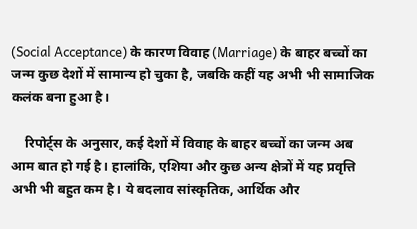(Social Acceptance) के कारण विवाह (Marriage) के बाहर बच्चों का जन्म कुछ देशों में सामान्य हो चुका है, जबकि कहीं यह अभी भी सामाजिक कलंक बना हुआ है।

    रिपोर्ट्स के अनुसार, कई देशों में विवाह के बाहर बच्चों का जन्म अब आम बात हो गई है। हालांकि, एशिया और कुछ अन्य क्षेत्रों में यह प्रवृत्ति अभी भी बहुत कम है। ये बदलाव सांस्कृतिक, आर्थिक और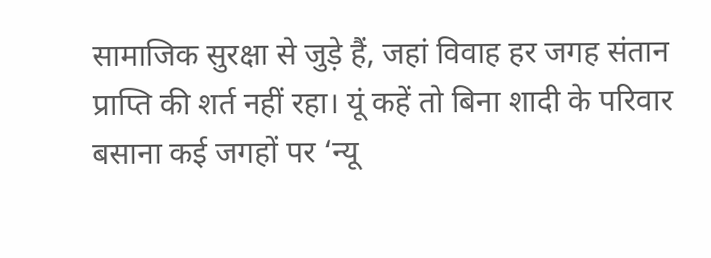सामाजिक सुरक्षा से जुड़े हैं, जहां विवाह हर जगह संतान प्राप्ति की शर्त नहीं रहा। यूं कहें तो बिना शादी के परिवार बसाना कई जगहों पर ‘न्यू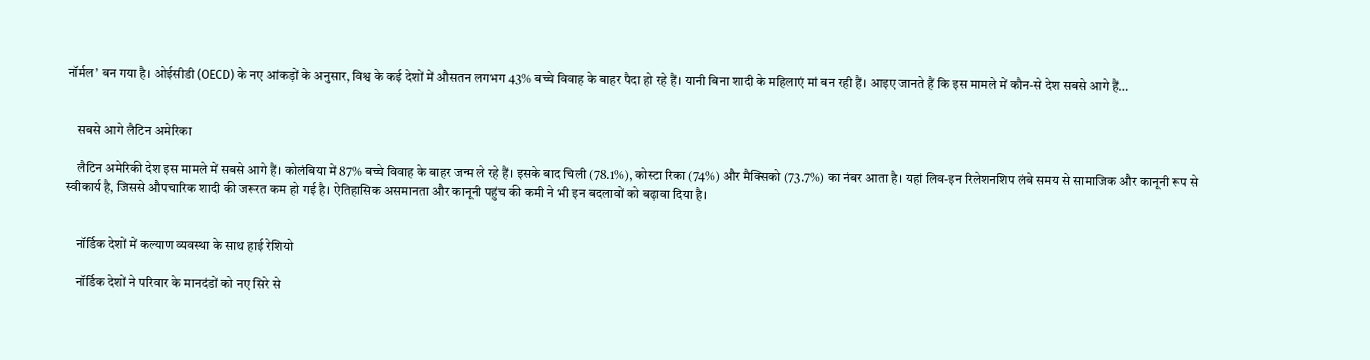नॉर्मल’ बन गया है। ओईसीडी (OECD) के नए आंकड़ों के अनुसार, विश्व के कई देशों में औसतन लगभग 43% बच्चे विवाह के बाहर पैदा हो रहे हैं। यानी बिना शादी के महिलाएं मां बन रही हैं। आइए जानते हैं कि इस मामले में कौन-से देश सबसे आगे हैं…


    सबसे आगे लैटिन अमेरिका

    लैटिन अमेरिकी देश इस मामले में सबसे आगे हैं। कोलंबिया में 87% बच्चे विवाह के बाहर जन्म ले रहे हैं। इसके बाद चिली (78.1%), कोस्टा रिका (74%) और मैक्सिको (73.7%) का नंबर आता है। यहां लिव-इन रिलेशनशिप लंबे समय से सामाजिक और कानूनी रूप से स्वीकार्य है, जिससे औपचारिक शादी की जरूरत कम हो गई है। ऐतिहासिक असमानता और कानूनी पहुंच की कमी ने भी इन बदलावों को बढ़ावा दिया है।


    नॉर्डिक देशों में कल्याण व्यवस्था के साथ हाई रेशियो

    नॉर्डिक देशों ने परिवार के मानदंडों को नए सिरे से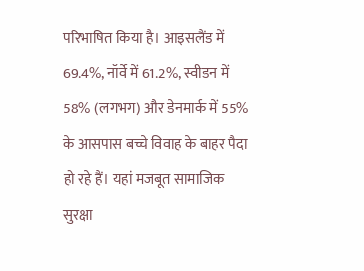परिभाषित किया है। आइसलैंड में 69.4%, नॉर्वे में 61.2%, स्वीडन में 58% (लगभग) और डेनमार्क में 55% के आसपास बच्चे विवाह के बाहर पैदा हो रहे हैं। यहां मजबूत सामाजिक सुरक्षा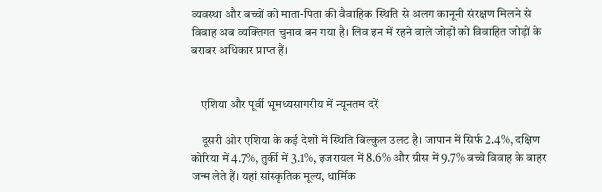व्यवस्था और बच्चों को माता-पिता की वैवाहिक स्थिति से अलग कानूनी संरक्षण मिलने से विवाह अब व्यक्तिगत चुनाव बन गया है। लिव इन में रहने वाले जोड़ों को विवाहित जोड़ों के बराबर अधिकार प्राप्त हैं।


    एशिया और पूर्वी भूमध्यसागरीय में न्यूनतम दरें

    दूसरी ओर एशिया के कई देशों में स्थिति बिल्कुल उलट है। जापान में सिर्फ 2.4%, दक्षिण कोरिया में 4.7%, तुर्की में 3.1%, इजरायल में 8.6% और ग्रीस में 9.7% बच्चे विवाह के बाहर जन्म लेते हैं। यहां सांस्कृतिक मूल्य, धार्मिक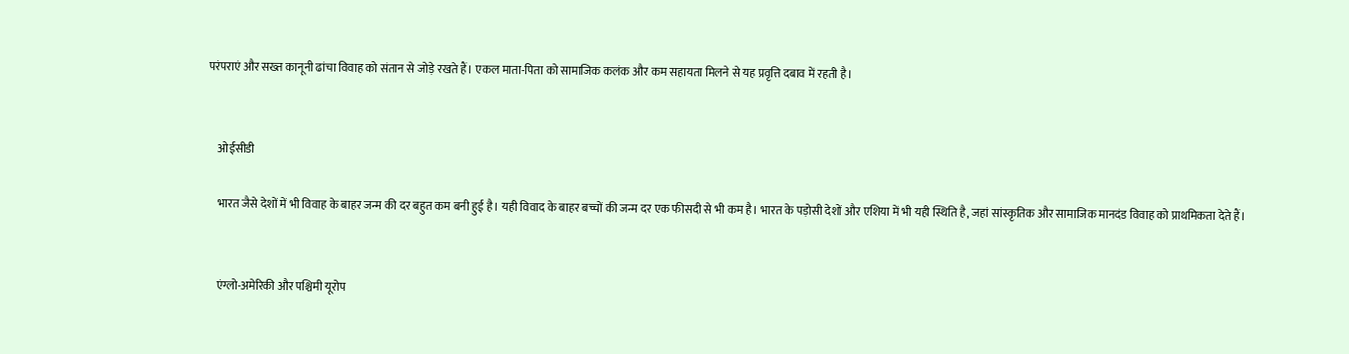परंपराएं और सख्त कानूनी ढांचा विवाह को संतान से जोड़े रखते हैं। एकल माता-पिता को सामाजिक कलंक और कम सहायता मिलने से यह प्रवृत्ति दबाव में रहती है।


    ओईसीडी

    भारत जैसे देशों में भी विवाह के बाहर जन्म की दर बहुत कम बनी हुई है। यही विवाद के बाहर बच्चों की जन्म दर एक फीसदी से भी कम है। भारत के पड़ोसी देशों और एशिया में भी यही स्थिति है, जहां सांस्कृतिक और सामाजिक मानदंड विवाह को प्राथमिकता देते हैं।


    एंग्लो-अमेरिकी और पश्चिमी यूरोप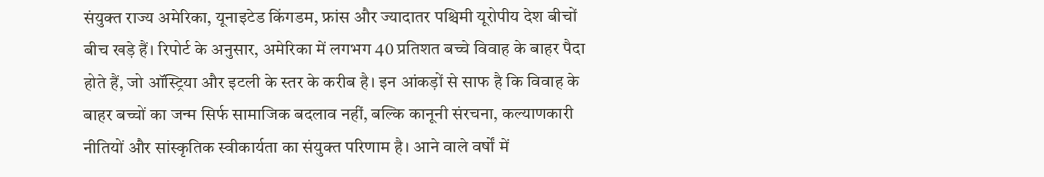संयुक्त राज्य अमेरिका, यूनाइटेड किंगडम, फ्रांस और ज्यादातर पश्चिमी यूरोपीय देश बीचों बीच खड़े हैं। रिपोर्ट के अनुसार, अमेरिका में लगभग 40 प्रतिशत बच्चे विवाह के बाहर पैदा होते हैं, जो ऑस्ट्रिया और इटली के स्तर के करीब है। इन आंकड़ों से साफ है कि विवाह के बाहर बच्चों का जन्म सिर्फ सामाजिक बदलाव नहीं, बल्कि कानूनी संरचना, कल्याणकारी नीतियों और सांस्कृतिक स्वीकार्यता का संयुक्त परिणाम है। आने वाले वर्षों में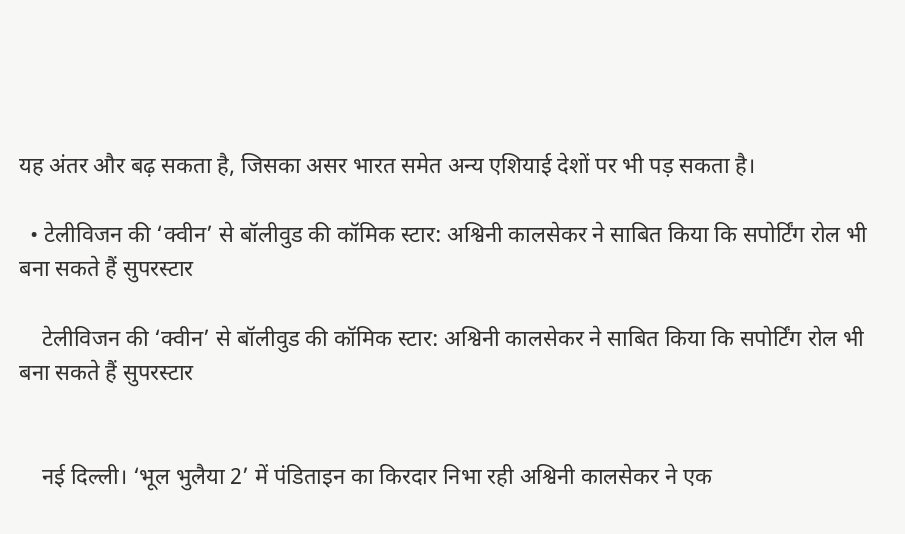यह अंतर और बढ़ सकता है, जिसका असर भारत समेत अन्य एशियाई देशों पर भी पड़ सकता है।

  • टेलीविजन की ‘क्वीन’ से बॉलीवुड की कॉमिक स्टार: अश्विनी कालसेकर ने साबित किया कि सपोर्टिंग रोल भी बना सकते हैं सुपरस्टार

    टेलीविजन की ‘क्वीन’ से बॉलीवुड की कॉमिक स्टार: अश्विनी कालसेकर ने साबित किया कि सपोर्टिंग रोल भी बना सकते हैं सुपरस्टार


    नई दिल्ली। ‘भूल भुलैया 2’ में पंडिताइन का किरदार निभा रही अश्विनी कालसेकर ने एक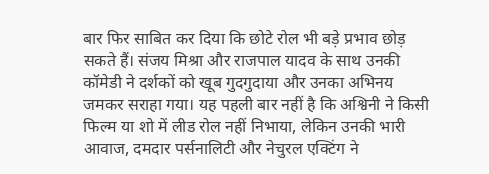बार फिर साबित कर दिया कि छोटे रोल भी बड़े प्रभाव छोड़ सकते हैं। संजय मिश्रा और राजपाल यादव के साथ उनकी कॉमेडी ने दर्शकों को खूब गुदगुदाया और उनका अभिनय जमकर सराहा गया। यह पहली बार नहीं है कि अश्विनी ने किसी फिल्म या शो में लीड रोल नहीं निभाया, लेकिन उनकी भारी आवाज, दमदार पर्सनालिटी और नेचुरल एक्टिंग ने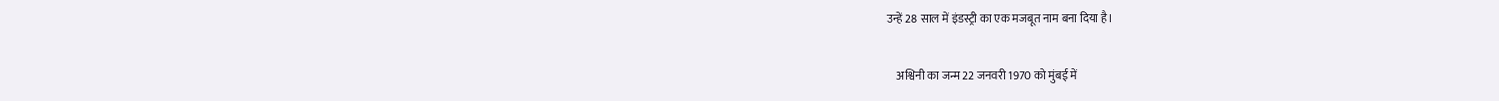उन्हें 28 साल में इंडस्ट्री का एक मजबूत नाम बना दिया है।

    अश्विनी का जन्म 22 जनवरी 1970 को मुंबई में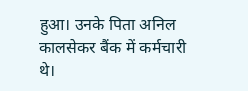हुआ। उनके पिता अनिल कालसेकर बैंक में कर्मचारी थे।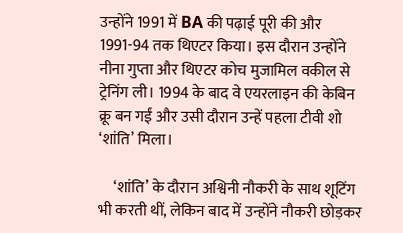उन्होंने 1991 में BA की पढ़ाई पूरी की और 1991-94 तक थिएटर किया। इस दौरान उन्होंने नीना गुप्ता और थिएटर कोच मुजामिल वकील से ट्रेनिंग ली। 1994 के बाद वे एयरलाइन की केबिन क्रू बन गईं और उसी दौरान उन्हें पहला टीवी शो ‘शांति’ मिला।

     ‘शांति’ के दौरान अश्विनी नौकरी के साथ शूटिंग भी करती थीं, लेकिन बाद में उन्होंने नौकरी छोड़कर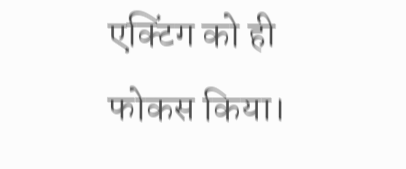एक्टिंग को ही फोकस किया।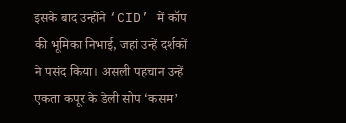इसके बाद उन्होंने ‘CID’ में कॉप की भूमिका निभाई, जहां उन्हें दर्शकों ने पसंद किया। असली पहचान उन्हें एकता कपूर के डेली सोप ‘कसम’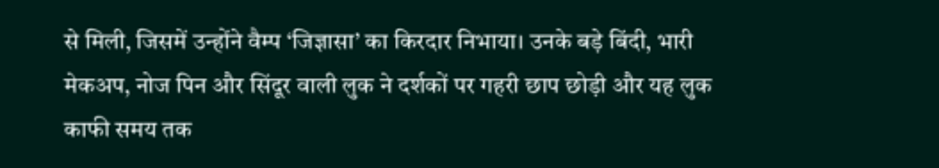से मिली, जिसमें उन्होंने वैम्प ‘जिज्ञासा’ का किरदार निभाया। उनके बड़े बिंदी, भारी मेकअप, नोज पिन और सिंदूर वाली लुक ने दर्शकों पर गहरी छाप छोड़ी और यह लुक काफी समय तक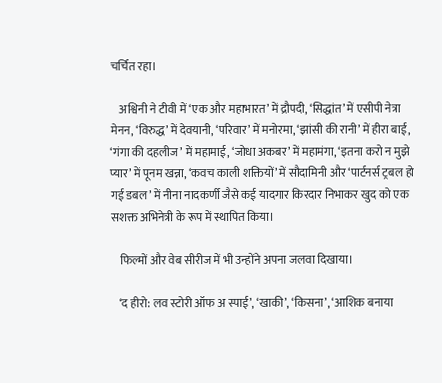चर्चित रहा।

    अश्विनी ने टीवी में ‘एक और महाभारत’ में द्रौपदी, ‘सिद्धांत’ में एसीपी नेत्रा मेनन, ‘विरुद्ध’ में देवयानी, ‘परिवार’ में मनोरमा, ‘झांसी की रानी’ में हीरा बाई, ‘गंगा की दहलीज’ में महामाई, ‘जोधा अकबर’ में महामंगा, ‘इतना करो न मुझे प्यार’ में पूनम खन्ना, ‘कवच काली शक्तियों’ में सौदामिनी और ‘पार्टनर्स ट्रबल हो गई डबल’ में नीना नादकर्णी जैसे कई यादगार किरदार निभाकर खुद को एक सशक्त अभिनेत्री के रूप में स्थापित किया।

    फिल्मों और वेब सीरीज में भी उन्होंने अपना जलवा दिखाया।

    ‘द हीरो: लव स्टोरी ऑफ अ स्पाई’, ‘खाकी’, ‘किसना’, ‘आशिक बनाया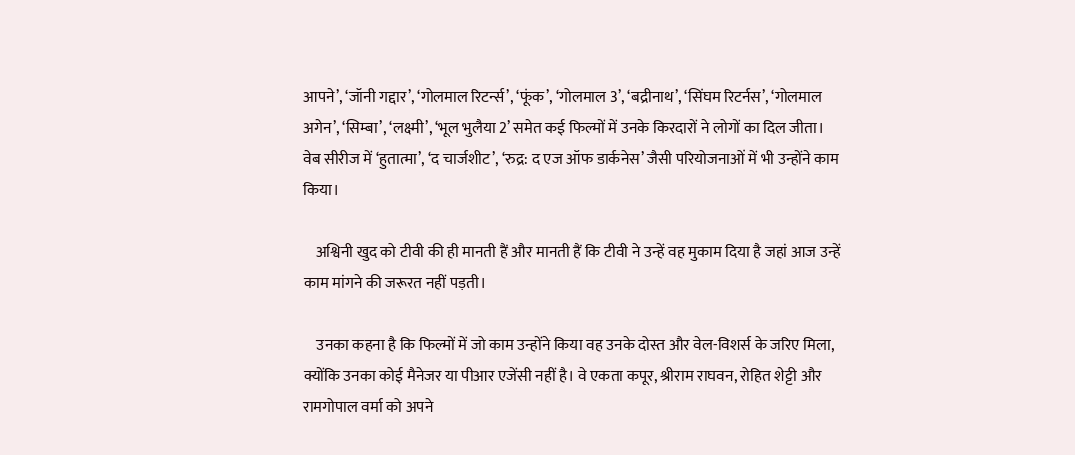आपने’, ‘जॉनी गद्दार’, ‘गोलमाल रिटर्न्स’, ‘फूंक’, ‘गोलमाल 3’, ‘बद्रीनाथ’, ‘सिंघम रिटर्नस’, ‘गोलमाल अगेन’, ‘सिम्बा’, ‘लक्ष्मी’, ‘भूल भुलैया 2’ समेत कई फिल्मों में उनके किरदारों ने लोगों का दिल जीता। वेब सीरीज में ‘हुतात्मा’, ‘द चार्जशीट’, ‘रुद्र: द एज ऑफ डार्कनेस’ जैसी परियोजनाओं में भी उन्होंने काम किया।

    अश्विनी खुद को टीवी की ही मानती हैं और मानती हैं कि टीवी ने उन्हें वह मुकाम दिया है जहां आज उन्हें काम मांगने की जरूरत नहीं पड़ती।

    उनका कहना है कि फिल्मों में जो काम उन्होंने किया वह उनके दोस्त और वेल-विशर्स के जरिए मिला, क्योंकि उनका कोई मैनेजर या पीआर एजेंसी नहीं है। वे एकता कपूर, श्रीराम राघवन, रोहित शेट्टी और रामगोपाल वर्मा को अपने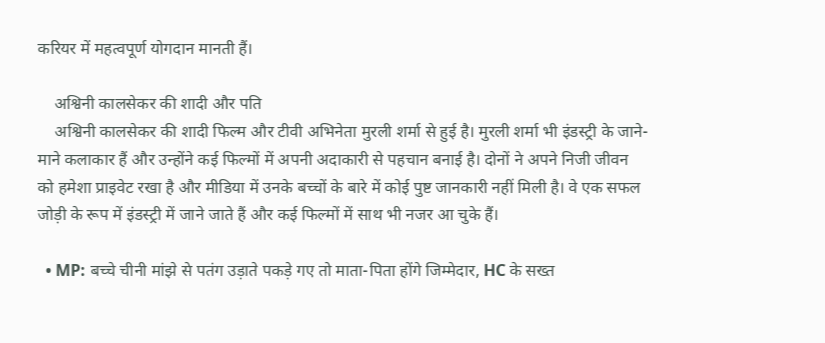करियर में महत्वपूर्ण योगदान मानती हैं।

    अश्विनी कालसेकर की शादी और पति
    अश्विनी कालसेकर की शादी फिल्म और टीवी अभिनेता मुरली शर्मा से हुई है। मुरली शर्मा भी इंडस्ट्री के जाने-माने कलाकार हैं और उन्होंने कई फिल्मों में अपनी अदाकारी से पहचान बनाई है। दोनों ने अपने निजी जीवन को हमेशा प्राइवेट रखा है और मीडिया में उनके बच्चों के बारे में कोई पुष्ट जानकारी नहीं मिली है। वे एक सफल जोड़ी के रूप में इंडस्ट्री में जाने जाते हैं और कई फिल्मों में साथ भी नजर आ चुके हैं।

  • MP: बच्चे चीनी मांझे से पतंग उड़ाते पकड़े गए तो माता-पिता होंगे जिम्मेदार, HC के सख्त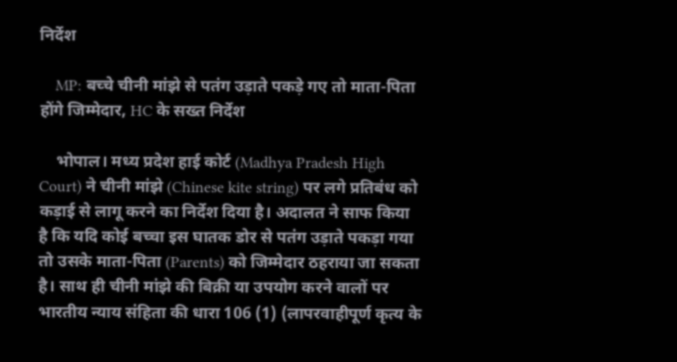निर्देश

    MP: बच्चे चीनी मांझे से पतंग उड़ाते पकड़े गए तो माता-पिता होंगे जिम्मेदार, HC के सख्त निर्देश

    भोपाल। मध्य प्रदेश हाई कोर्ट (Madhya Pradesh High Court) ने चीनी मांझे (Chinese kite string) पर लगे प्रतिबंध को कड़ाई से लागू करने का निर्देश दिया है। अदालत ने साफ किया है कि यदि कोई बच्चा इस घातक डोर से पतंग उड़ाते पकड़ा गया तो उसके माता-पिता (Parents) को जिम्मेदार ठहराया जा सकता है। साथ ही चीनी मांझे की बिक्री या उपयोग करने वालों पर भारतीय न्याय संहिता की धारा 106 (1) (लापरवाहीपूर्ण कृत्य के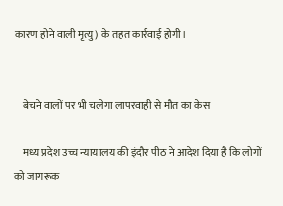कारण होने वाली मृत्यु) के तहत कार्रवाई होगी।


    बेचने वालों पर भी चलेगा लापरवाही से मौत का केस

    मध्य प्रदेश उच्च न्यायालय की इंदौर पीठ ने आदेश दिया है कि लोगों को जागरूक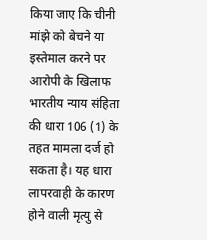किया जाए कि चीनी मांझे को बेचने या इस्तेमाल करने पर आरोपी के खिलाफ भारतीय न्याय संहिता की धारा 106 (1) के तहत मामला दर्ज हो सकता है। यह धारा लापरवाही के कारण होने वाली मृत्यु से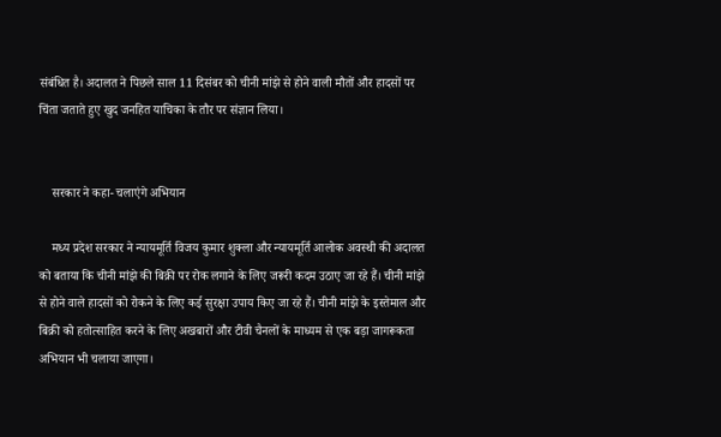संबंधित है। अदालत ने पिछले साल 11 दिसंबर को चीनी मांझे से होने वाली मौतों और हादसों पर चिंता जताते हुए खुद जनहित याचिका के तौर पर संज्ञान लिया।


    सरकार ने कहा- चलाएंगे अभियान

    मध्य प्रदेश सरकार ने न्यायमूर्ति विजय कुमार शुक्ला और न्यायमूर्ति आलोक अवस्थी की अदालत को बताया कि चीनी मांझे की बिक्री पर रोक लगाने के लिए जरूरी कदम उठाए जा रहे हैं। चीनी मांझे से होने वाले हादसों को रोकने के लिए कई सुरक्षा उपाय किए जा रहे हैं। चीनी मांझे के इस्तेमाल और बिक्री को हतोत्साहित करने के लिए अखबारों और टीवी चैनलों के माध्यम से एक बड़ा जागरूकता अभियान भी चलाया जाएगा।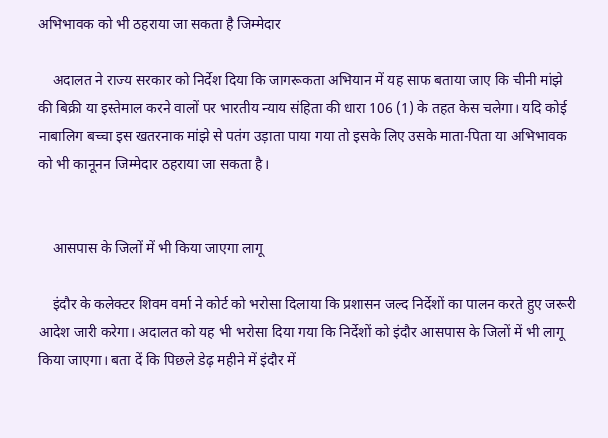अभिभावक को भी ठहराया जा सकता है जिम्मेदार

    अदालत ने राज्य सरकार को निर्देश दिया कि जागरूकता अभियान में यह साफ बताया जाए कि चीनी मांझे की बिक्री या इस्तेमाल करने वालों पर भारतीय न्याय संहिता की धारा 106 (1) के तहत केस चलेगा। यदि कोई नाबालिग बच्चा इस खतरनाक मांझे से पतंग उड़ाता पाया गया तो इसके लिए उसके माता-पिता या अभिभावक को भी कानूनन जिम्मेदार ठहराया जा सकता है।


    आसपास के जिलों में भी किया जाएगा लागू

    इंदौर के कलेक्टर शिवम वर्मा ने कोर्ट को भरोसा दिलाया कि प्रशासन जल्द निर्देशों का पालन करते हुए जरूरी आदेश जारी करेगा। अदालत को यह भी भरोसा दिया गया कि निर्देशों को इंदौर आसपास के जिलों में भी लागू किया जाएगा। बता दें कि पिछले डेढ़ महीने में इंदौर में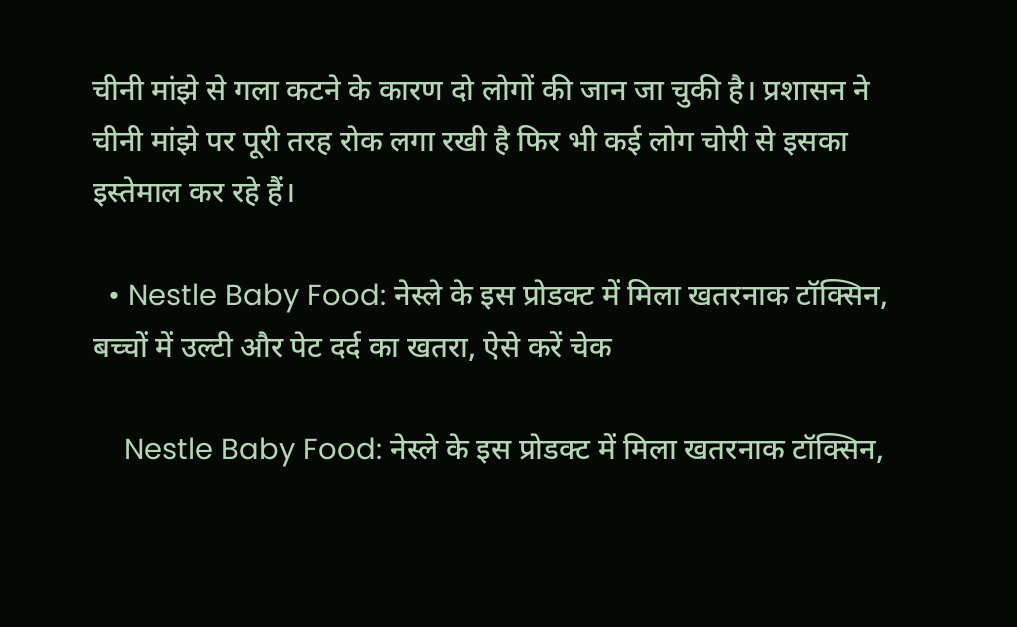चीनी मांझे से गला कटने के कारण दो लोगों की जान जा चुकी है। प्रशासन ने चीनी मांझे पर पूरी तरह रोक लगा रखी है फिर भी कई लोग चोरी से इसका इस्तेमाल कर रहे हैं।

  • Nestle Baby Food: नेस्ले के इस प्रोडक्ट में मिला खतरनाक टॉक्सिन, बच्चों में उल्टी और पेट दर्द का खतरा, ऐसे करें चेक

    Nestle Baby Food: नेस्ले के इस प्रोडक्ट में मिला खतरनाक टॉक्सिन,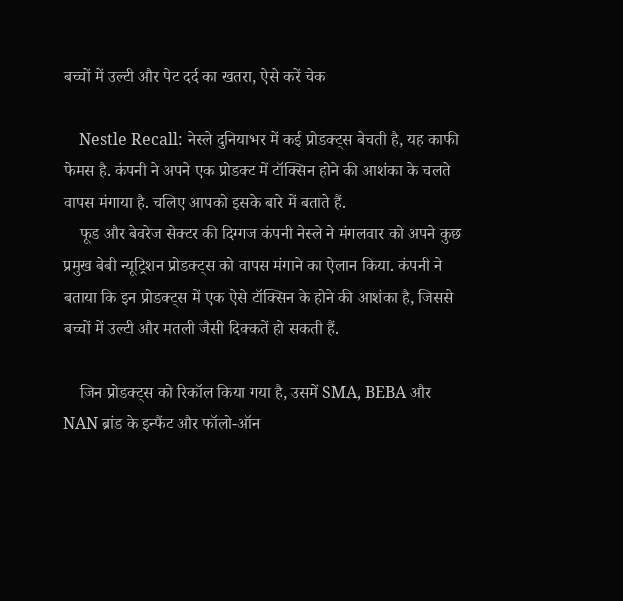बच्चों में उल्टी और पेट दर्द का खतरा, ऐसे करें चेक

    Nestle Recall: नेस्ले दुनियाभर में कई प्रोडक्ट्स बेचती है, यह काफी फेमस है. कंपनी ने अपने एक प्रोडक्ट में टॉक्सिन होने की आशंका के चलते वापस मंगाया है. चलिए आपको इसके बारे में बताते हैं.
    फूड और बेवरेज सेक्टर की दिग्गज कंपनी नेस्ले ने मंगलवार को अपने कुछ प्रमुख बेबी न्यूट्रिशन प्रोडक्ट्स को वापस मंगाने का ऐलान किया. कंपनी ने बताया कि इन प्रोडक्ट्स में एक ऐसे टॉक्सिन के होने की आशंका है, जिससे बच्चों में उल्टी और मतली जैसी दिक्कतें हो सकती हैं.

    जिन प्रोडक्ट्स को रिकॉल किया गया है, उसमें SMA, BEBA और NAN ब्रांड के इन्फैंट और फॉलो-ऑन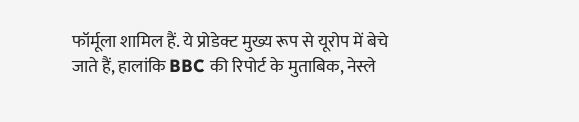फॉर्मूला शामिल हैं. ये प्रोडेक्ट मुख्य रूप से यूरोप में बेचे जाते हैं, हालांकि BBC की रिपोर्ट के मुताबिक, नेस्ले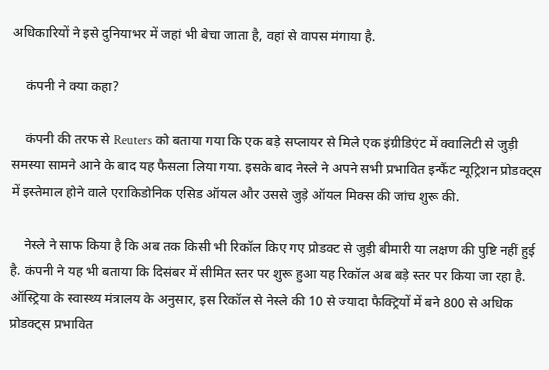अधिकारियों ने इसे दुनियाभर में जहां भी बेचा जाता है, वहां से वापस मंगाया है.

    कंपनी ने क्या कहा?

    कंपनी की तरफ से Reuters को बताया गया कि एक बड़े सप्लायर से मिले एक इंग्रीडिएंट में क्वालिटी से जुड़ी समस्या सामने आने के बाद यह फैसला लिया गया. इसके बाद नेस्ले ने अपने सभी प्रभावित इन्फैंट न्यूट्रिशन प्रोडक्ट्स में इस्तेमाल होने वाले एराकिडोनिक एसिड ऑयल और उससे जुड़े ऑयल मिक्स की जांच शुरू की.

    नेस्ले ने साफ किया है कि अब तक किसी भी रिकॉल किए गए प्रोडक्ट से जुड़ी बीमारी या लक्षण की पुष्टि नहीं हुई है. कंपनी ने यह भी बताया कि दिसंबर में सीमित स्तर पर शुरू हुआ यह रिकॉल अब बड़े स्तर पर किया जा रहा है. ऑस्ट्रिया के स्वास्थ्य मंत्रालय के अनुसार, इस रिकॉल से नेस्ले की 10 से ज्यादा फैक्ट्रियों में बने 800 से अधिक प्रोडक्ट्स प्रभावित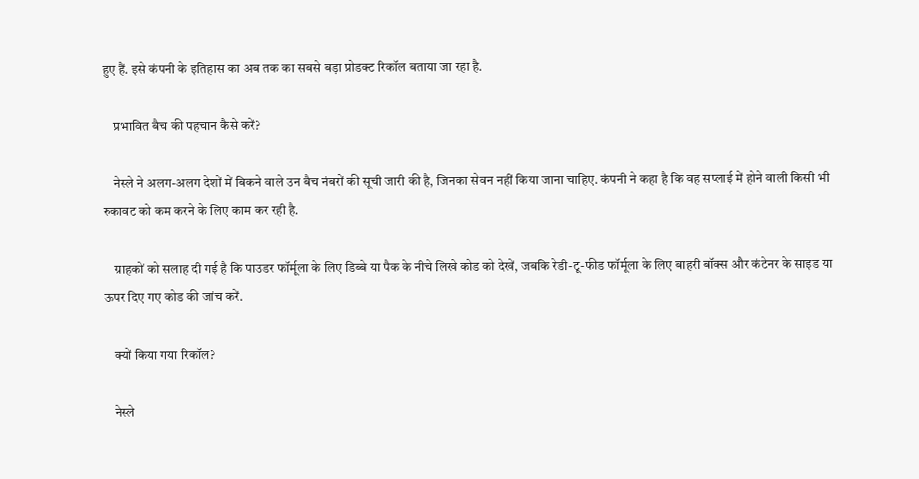हुए हैं. इसे कंपनी के इतिहास का अब तक का सबसे बड़ा प्रोडक्ट रिकॉल बताया जा रहा है.

    प्रभावित बैच की पहचान कैसे करें?

    नेस्ले ने अलग-अलग देशों में बिकने वाले उन बैच नंबरों की सूची जारी की है, जिनका सेवन नहीं किया जाना चाहिए. कंपनी ने कहा है कि वह सप्लाई में होने वाली किसी भी रुकावट को कम करने के लिए काम कर रही है.

    ग्राहकों को सलाह दी गई है कि पाउडर फॉर्मूला के लिए डिब्बे या पैक के नीचे लिखे कोड को देखें, जबकि रेडी-टू-फीड फॉर्मूला के लिए बाहरी बॉक्स और कंटेनर के साइड या ऊपर दिए गए कोड की जांच करें.

    क्यों किया गया रिकॉल?

    नेस्ले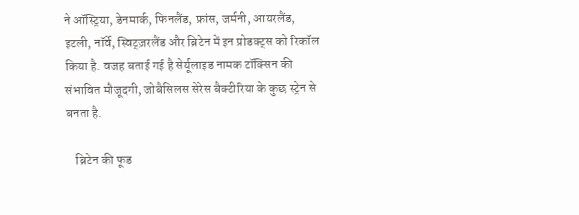ने ऑस्ट्रिया, डेनमार्क, फिनलैंड, फ्रांस, जर्मनी, आयरलैंड, इटली, नॉर्वे, स्विट्ज़रलैंड और ब्रिटेन में इन प्रोडक्ट्स को रिकॉल किया है. वजह बताई गई है सेर्यूलाइड नामक टॉक्सिन की संभावित मौजूदगी, जोबैसिलस सेरेस बैक्टीरिया के कुछ स्ट्रेन से बनता है.

    ब्रिटेन की फूड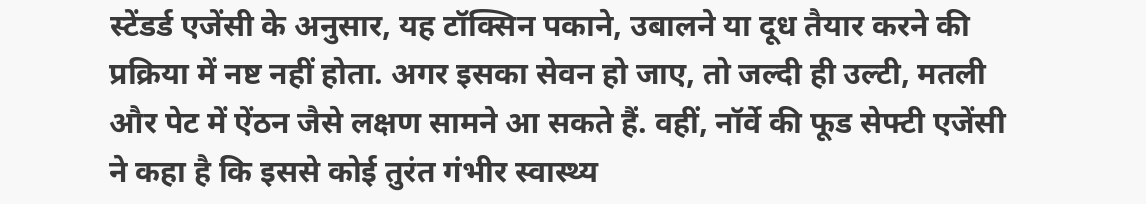स्टेंडर्ड एजेंसी के अनुसार, यह टॉक्सिन पकाने, उबालने या दूध तैयार करने की प्रक्रिया में नष्ट नहीं होता. अगर इसका सेवन हो जाए, तो जल्दी ही उल्टी, मतली और पेट में ऐंठन जैसे लक्षण सामने आ सकते हैं. वहीं, नॉर्वे की फूड सेफ्टी एजेंसी ने कहा है कि इससे कोई तुरंत गंभीर स्वास्थ्य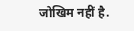जोखिम नहीं है.